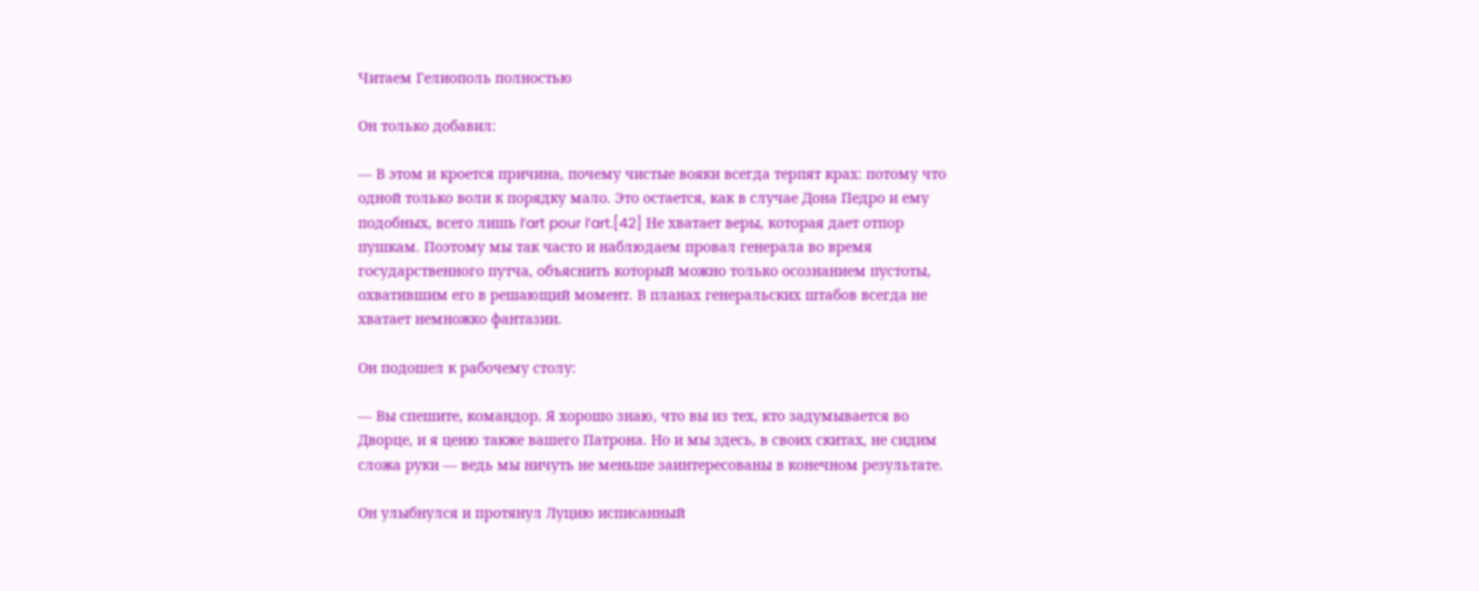Читаем Гелиополь полностью

Он только добавил:

— В этом и кроется причина, почему чистые вояки всегда терпят крах: потому что одной только воли к порядку мало. Это остается, как в случае Дона Педро и ему подобных, всего лишь l’art pour l’art.[42] Не хватает веры, которая дает отпор пушкам. Поэтому мы так часто и наблюдаем провал генерала во время государственного путча, объяснить который можно только осознанием пустоты, охватившим его в решающий момент. В планах генеральских штабов всегда не хватает немножко фантазии.

Он подошел к рабочему столу:

— Вы спешите, командор. Я хорошо знаю, что вы из тех, кто задумывается во Дворце, и я ценю также вашего Патрона. Но и мы здесь, в своих скитах, не сидим сложа руки — ведь мы ничуть не меньше заинтересованы в конечном результате.

Он улыбнулся и протянул Луцию исписанный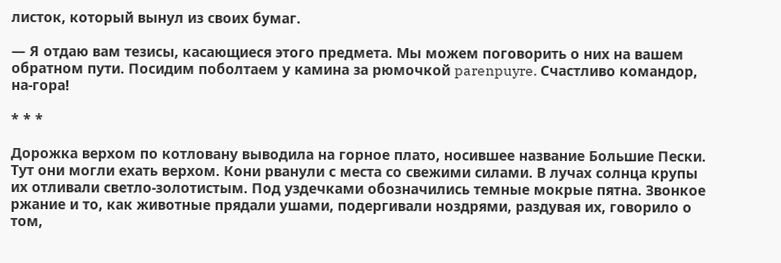листок, который вынул из своих бумаг.

— Я отдаю вам тезисы, касающиеся этого предмета. Мы можем поговорить о них на вашем обратном пути. Посидим поболтаем у камина за рюмочкой parenpuyre. Счастливо командор, на-гора!

* * *

Дорожка верхом по котловану выводила на горное плато, носившее название Большие Пески. Тут они могли ехать верхом. Кони рванули с места со свежими силами. В лучах солнца крупы их отливали светло-золотистым. Под уздечками обозначились темные мокрые пятна. Звонкое ржание и то, как животные прядали ушами, подергивали ноздрями, раздувая их, говорило о том,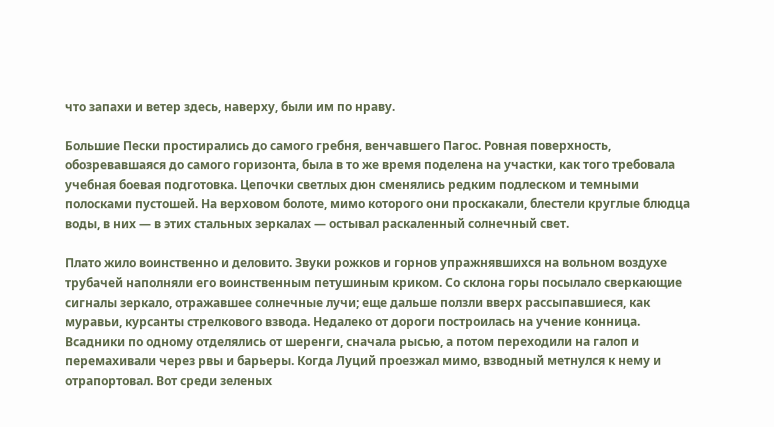что запахи и ветер здесь, наверху, были им по нраву.

Большие Пески простирались до самого гребня, венчавшего Пагос. Ровная поверхность, обозревавшаяся до самого горизонта, была в то же время поделена на участки, как того требовала учебная боевая подготовка. Цепочки светлых дюн сменялись редким подлеском и темными полосками пустошей. На верховом болоте, мимо которого они проскакали, блестели круглые блюдца воды, в них — в этих стальных зеркалах — остывал раскаленный солнечный свет.

Плато жило воинственно и деловито. Звуки рожков и горнов упражнявшихся на вольном воздухе трубачей наполняли его воинственным петушиным криком. Со склона горы посылало сверкающие сигналы зеркало, отражавшее солнечные лучи; еще дальше ползли вверх рассыпавшиеся, как муравьи, курсанты стрелкового взвода. Недалеко от дороги построилась на учение конница. Всадники по одному отделялись от шеренги, сначала рысью, а потом переходили на галоп и перемахивали через рвы и барьеры. Когда Луций проезжал мимо, взводный метнулся к нему и отрапортовал. Вот среди зеленых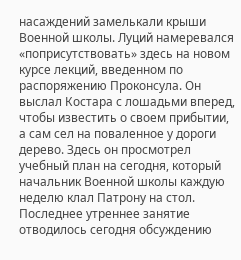насаждений замелькали крыши Военной школы. Луций намеревался «поприсутствовать» здесь на новом курсе лекций, введенном по распоряжению Проконсула. Он выслал Костара с лошадьми вперед, чтобы известить о своем прибытии, а сам сел на поваленное у дороги дерево. Здесь он просмотрел учебный план на сегодня, который начальник Военной школы каждую неделю клал Патрону на стол. Последнее утреннее занятие отводилось сегодня обсуждению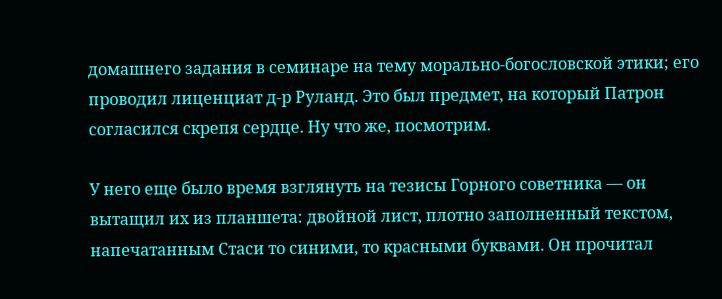домашнего задания в семинаре на тему морально-богословской этики; его проводил лиценциат д-р Руланд. Это был предмет, на который Патрон согласился скрепя сердце. Ну что же, посмотрим.

У него еще было время взглянуть на тезисы Горного советника — он вытащил их из планшета: двойной лист, плотно заполненный текстом, напечатанным Стаси то синими, то красными буквами. Он прочитал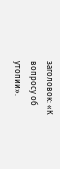заголовок: «К вопросу об утопии».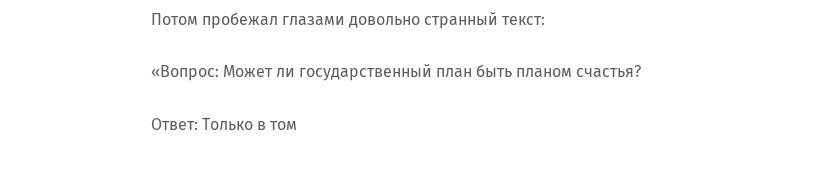Потом пробежал глазами довольно странный текст:

«Вопрос: Может ли государственный план быть планом счастья?

Ответ: Только в том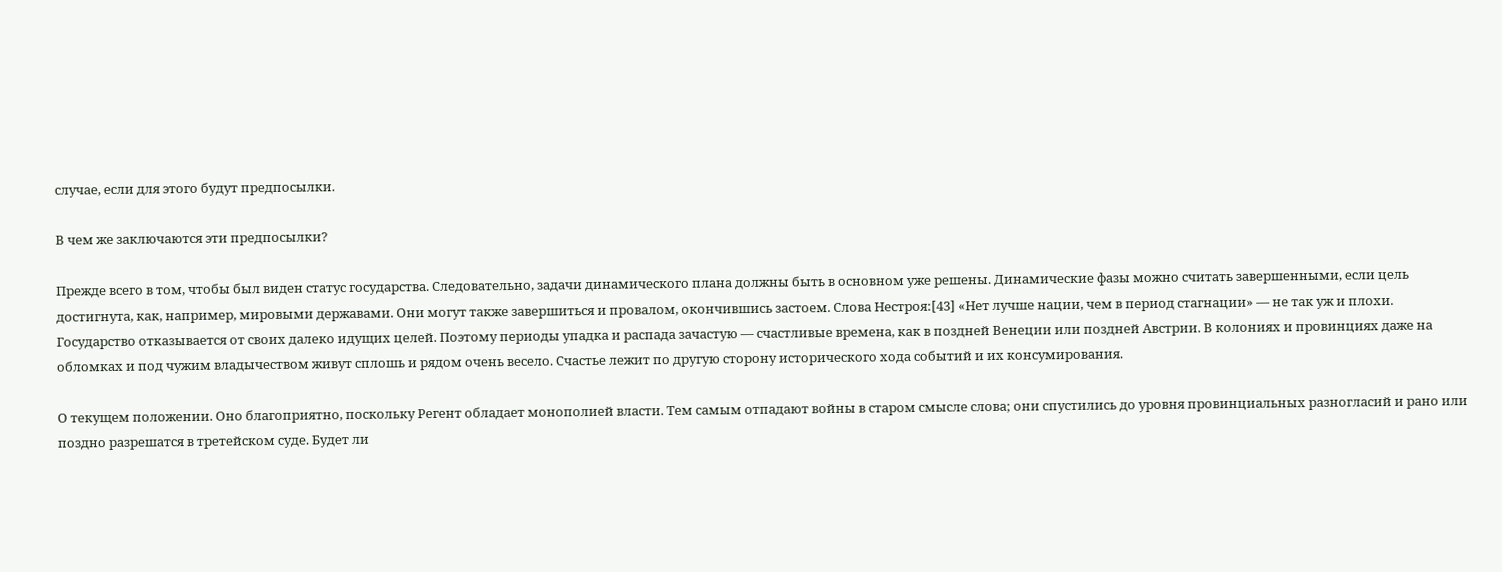случае, если для этого будут предпосылки.

В чем же заключаются эти предпосылки?

Прежде всего в том, чтобы был виден статус государства. Следовательно, задачи динамического плана должны быть в основном уже решены. Динамические фазы можно считать завершенными, если цель достигнута, как, например, мировыми державами. Они могут также завершиться и провалом, окончившись застоем. Слова Нестроя:[43] «Нет лучше нации, чем в период стагнации» — не так уж и плохи. Государство отказывается от своих далеко идущих целей. Поэтому периоды упадка и распада зачастую — счастливые времена, как в поздней Венеции или поздней Австрии. В колониях и провинциях даже на обломках и под чужим владычеством живут сплошь и рядом очень весело. Счастье лежит по другую сторону исторического хода событий и их консумирования.

О текущем положении. Оно благоприятно, поскольку Регент обладает монополией власти. Тем самым отпадают войны в старом смысле слова; они спустились до уровня провинциальных разногласий и рано или поздно разрешатся в третейском суде. Будет ли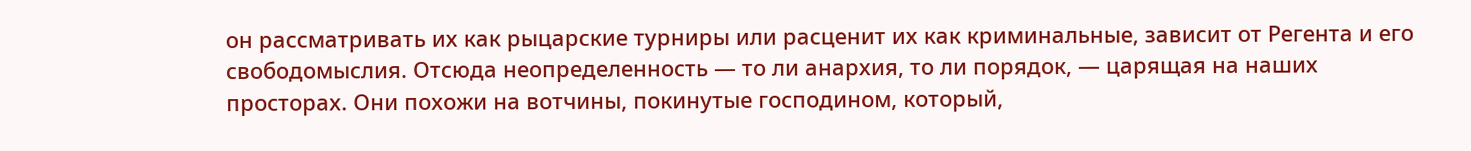он рассматривать их как рыцарские турниры или расценит их как криминальные, зависит от Регента и его свободомыслия. Отсюда неопределенность — то ли анархия, то ли порядок, — царящая на наших просторах. Они похожи на вотчины, покинутые господином, который,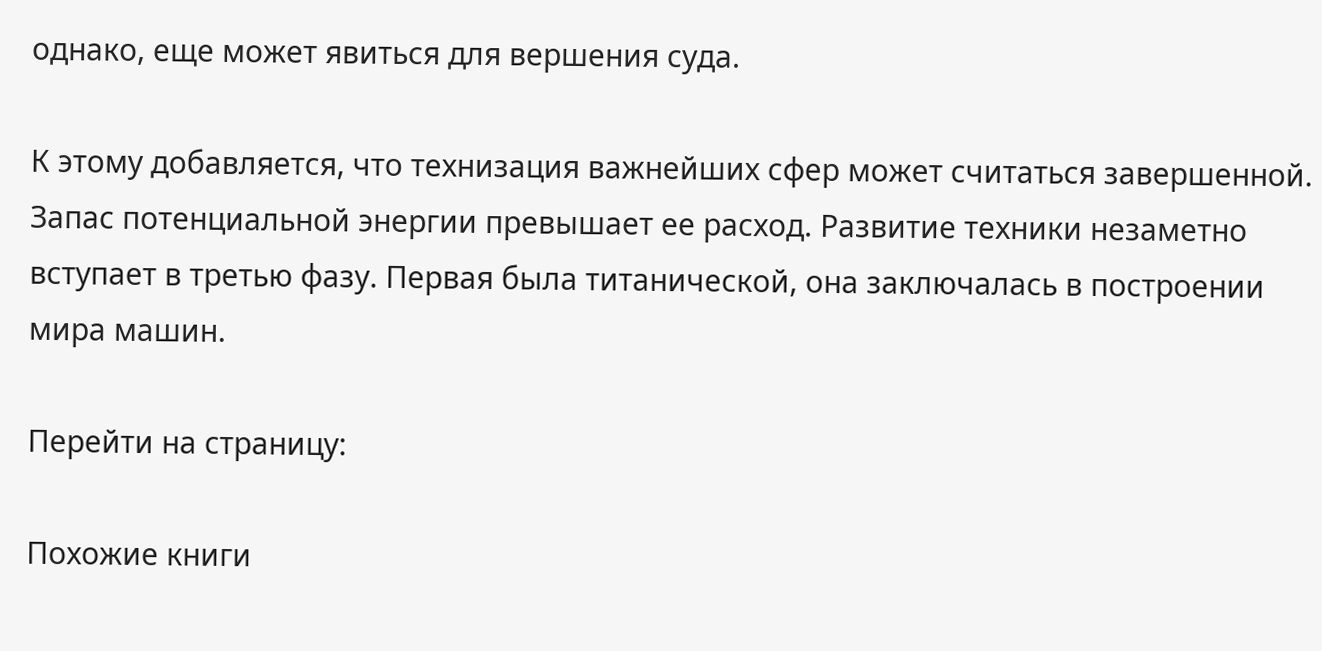однако, еще может явиться для вершения суда.

К этому добавляется, что технизация важнейших сфер может считаться завершенной. Запас потенциальной энергии превышает ее расход. Развитие техники незаметно вступает в третью фазу. Первая была титанической, она заключалась в построении мира машин.

Перейти на страницу:

Похожие книги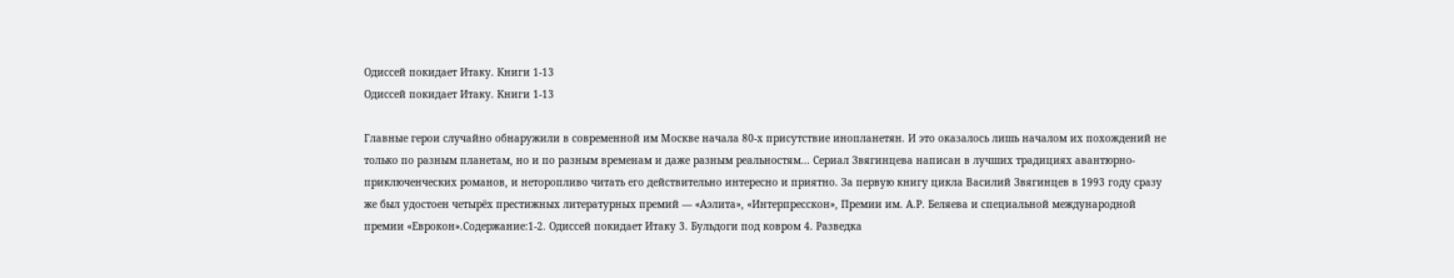Одиссей покидает Итаку. Книги 1-13
Одиссей покидает Итаку. Книги 1-13

Главные герои случайно обнаружили в современной им Москве начала 80-х присутствие инопланетян. И это оказалось лишь началом их похождений не только по разным планетам, но и по разным временам и даже разным реальностям... Сериал Звягинцева написан в лучших традициях авантюрно-приключенческих романов, и неторопливо читать его действительно интересно и приятно. За первую книгу цикла Василий Звягинцев в 1993 году сразу же был удостоен четырёх престижных литературных премий — «Аэлита», «Интерпресскон», Премии им. А.Р. Беляева и специальной международной премии «Еврокон».Содержание:1-2. Одиссей покидает Итаку 3. Бульдоги под ковром 4. Разведка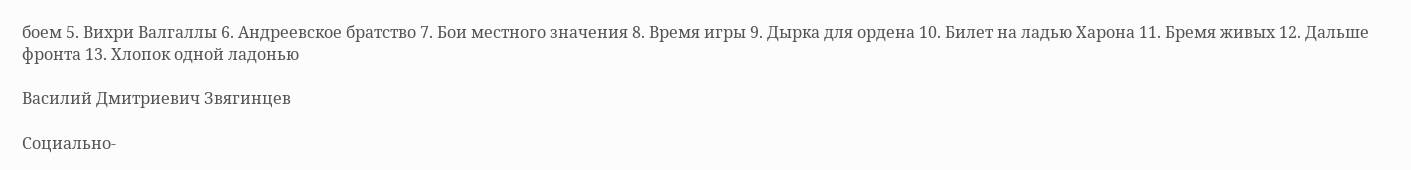боем 5. Вихри Валгаллы 6. Андреевское братство 7. Бои местного значения 8. Время игры 9. Дырка для ордена 10. Билет на ладью Харона 11. Бремя живых 12. Дальше фронта 13. Хлопок одной ладонью

Василий Дмитриевич Звягинцев

Социально-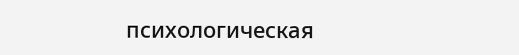психологическая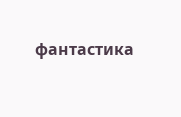фантастика